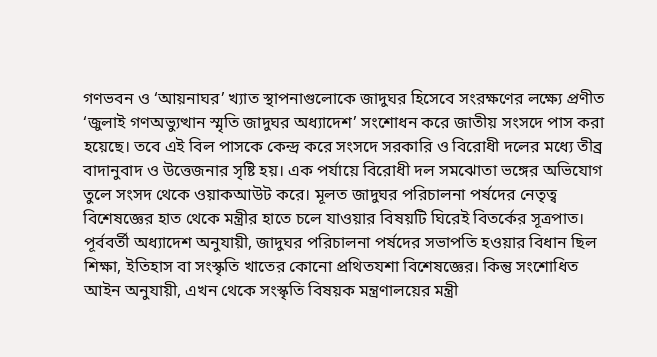গণভবন ও ‘আয়নাঘর’ খ্যাত স্থাপনাগুলোকে জাদুঘর হিসেবে সংরক্ষণের লক্ষ্যে প্রণীত ‘জুলাই গণঅভ্যুত্থান স্মৃতি জাদুঘর অধ্যাদেশ’ সংশোধন করে জাতীয় সংসদে পাস করা হয়েছে। তবে এই বিল পাসকে কেন্দ্র করে সংসদে সরকারি ও বিরোধী দলের মধ্যে তীব্র বাদানুবাদ ও উত্তেজনার সৃষ্টি হয়। এক পর্যায়ে বিরোধী দল সমঝোতা ভঙ্গের অভিযোগ তুলে সংসদ থেকে ওয়াকআউট করে। মূলত জাদুঘর পরিচালনা পর্ষদের নেতৃত্ব বিশেষজ্ঞের হাত থেকে মন্ত্রীর হাতে চলে যাওয়ার বিষয়টি ঘিরেই বিতর্কের সূত্রপাত।
পূর্ববর্তী অধ্যাদেশ অনুযায়ী, জাদুঘর পরিচালনা পর্ষদের সভাপতি হওয়ার বিধান ছিল শিক্ষা, ইতিহাস বা সংস্কৃতি খাতের কোনো প্রথিতযশা বিশেষজ্ঞের। কিন্তু সংশোধিত আইন অনুযায়ী, এখন থেকে সংস্কৃতি বিষয়ক মন্ত্রণালয়ের মন্ত্রী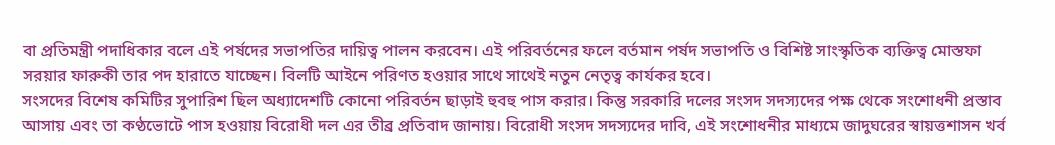বা প্রতিমন্ত্রী পদাধিকার বলে এই পর্ষদের সভাপতির দায়িত্ব পালন করবেন। এই পরিবর্তনের ফলে বর্তমান পর্ষদ সভাপতি ও বিশিষ্ট সাংস্কৃতিক ব্যক্তিত্ব মোস্তফা সরয়ার ফারুকী তার পদ হারাতে যাচ্ছেন। বিলটি আইনে পরিণত হওয়ার সাথে সাথেই নতুন নেতৃত্ব কার্যকর হবে।
সংসদের বিশেষ কমিটির সুপারিশ ছিল অধ্যাদেশটি কোনো পরিবর্তন ছাড়াই হুবহু পাস করার। কিন্তু সরকারি দলের সংসদ সদস্যদের পক্ষ থেকে সংশোধনী প্রস্তাব আসায় এবং তা কণ্ঠভোটে পাস হওয়ায় বিরোধী দল এর তীব্র প্রতিবাদ জানায়। বিরোধী সংসদ সদস্যদের দাবি, এই সংশোধনীর মাধ্যমে জাদুঘরের স্বায়ত্তশাসন খর্ব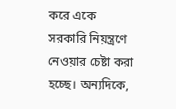করে একে সরকারি নিয়ন্ত্রণে নেওয়ার চেষ্টা করা হচ্ছে। অন্যদিকে,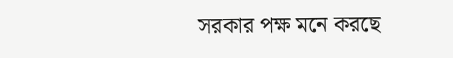সরকার পক্ষ মনে করছে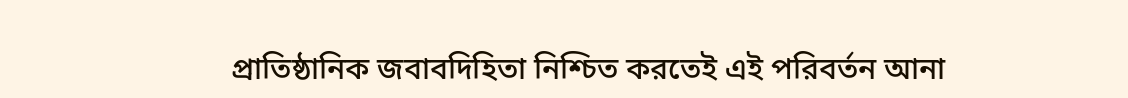প্রাতিষ্ঠানিক জবাবদিহিতা নিশ্চিত করতেই এই পরিবর্তন আনা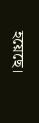হয়েছে।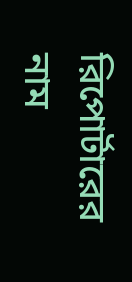রিপোর্টারের নাম